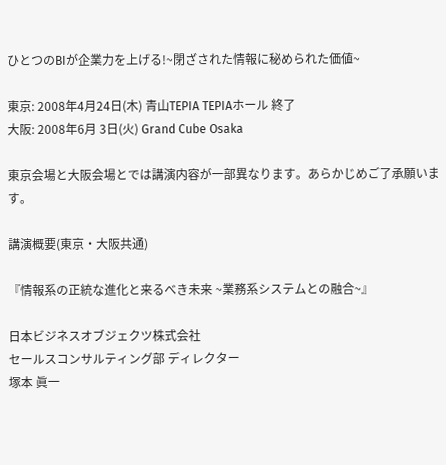ひとつのBIが企業力を上げる!~閉ざされた情報に秘められた価値~

東京: 2008年4月24日(木) 青山TEPIA TEPIAホール 終了
大阪: 2008年6月 3日(火) Grand Cube Osaka

東京会場と大阪会場とでは講演内容が一部異なります。あらかじめご了承願います。

講演概要(東京・大阪共通)

『情報系の正統な進化と来るべき未来 ~業務系システムとの融合~』

日本ビジネスオブジェクツ株式会社
セールスコンサルティング部 ディレクター
塚本 眞一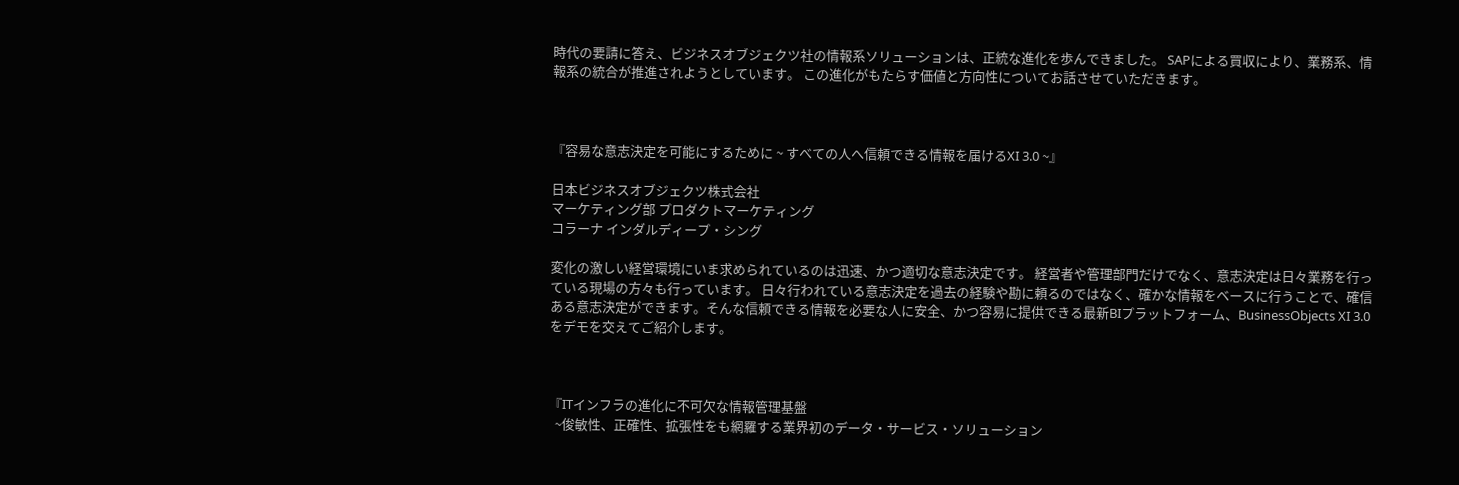時代の要請に答え、ビジネスオブジェクツ社の情報系ソリューションは、正統な進化を歩んできました。 SAPによる買収により、業務系、情報系の統合が推進されようとしています。 この進化がもたらす価値と方向性についてお話させていただきます。



『容易な意志決定を可能にするために ~ すべての人へ信頼できる情報を届けるXI 3.0 ~』

日本ビジネスオブジェクツ株式会社
マーケティング部 プロダクトマーケティング
コラーナ インダルディープ・シング

変化の激しい経営環境にいま求められているのは迅速、かつ適切な意志決定です。 経営者や管理部門だけでなく、意志決定は日々業務を行っている現場の方々も行っています。 日々行われている意志決定を過去の経験や勘に頼るのではなく、確かな情報をベースに行うことで、確信ある意志決定ができます。そんな信頼できる情報を必要な人に安全、かつ容易に提供できる最新BIプラットフォーム、BusinessObjects XI 3.0 をデモを交えてご紹介します。



『ITインフラの進化に不可欠な情報管理基盤
  ~俊敏性、正確性、拡張性をも網羅する業界初のデータ・サービス・ソリューション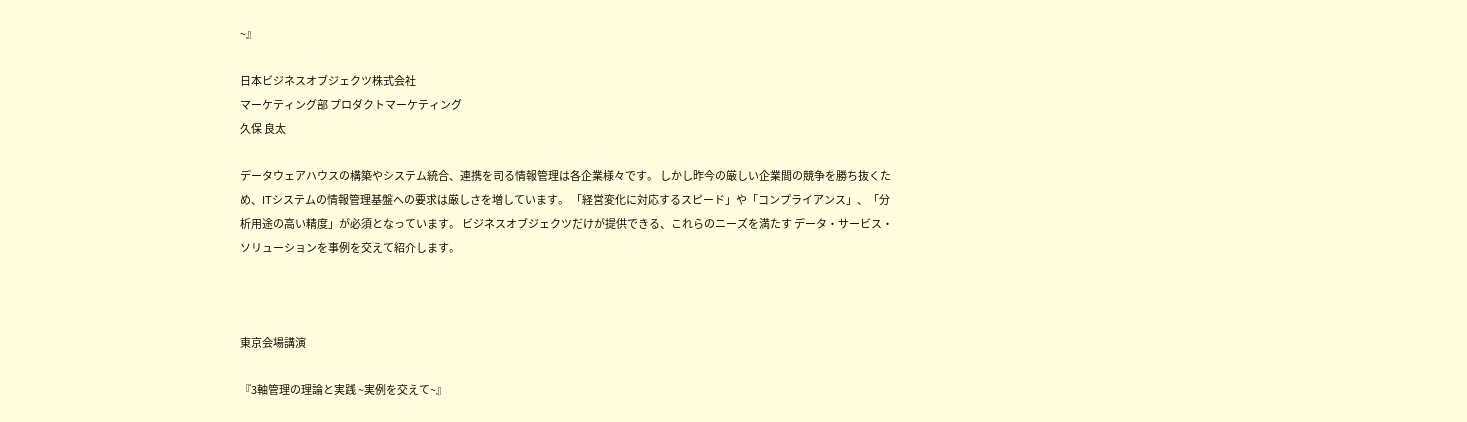~』

日本ビジネスオブジェクツ株式会社
マーケティング部 プロダクトマーケティング
久保 良太

データウェアハウスの構築やシステム統合、連携を司る情報管理は各企業様々です。 しかし昨今の厳しい企業間の競争を勝ち抜くため、ITシステムの情報管理基盤への要求は厳しさを増しています。 「経営変化に対応するスピード」や「コンプライアンス」、「分析用途の高い精度」が必須となっています。 ビジネスオブジェクツだけが提供できる、これらのニーズを満たす データ・サービス・ソリューションを事例を交えて紹介します。



東京会場講演

『3軸管理の理論と実践 ~実例を交えて~』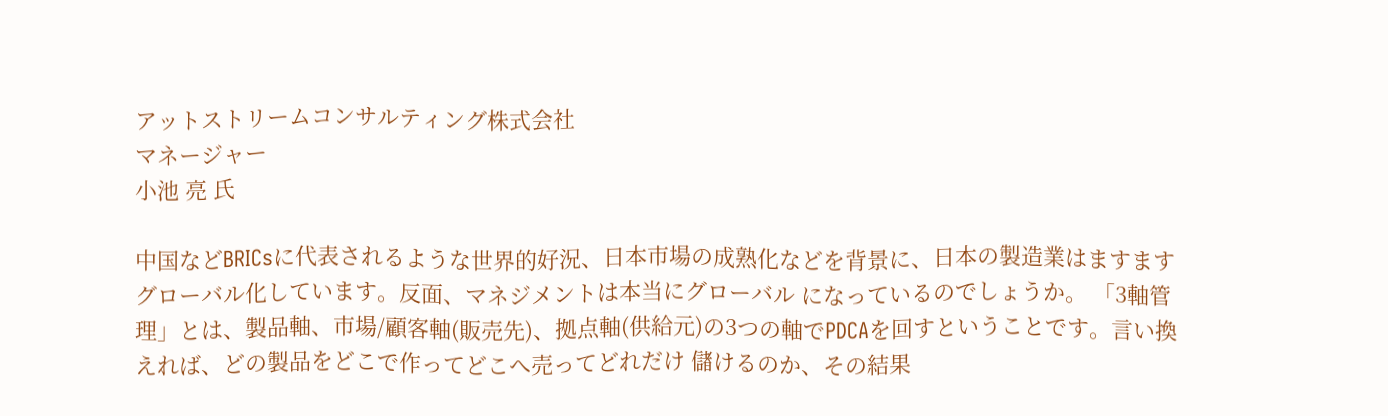アットストリームコンサルティング株式会社
マネージャー
小池 亮 氏

中国などBRICsに代表されるような世界的好況、日本市場の成熟化などを背景に、日本の製造業はますますグローバル化しています。反面、マネジメントは本当にグローバル になっているのでしょうか。 「3軸管理」とは、製品軸、市場/顧客軸(販売先)、拠点軸(供給元)の3つの軸でPDCAを回すということです。言い換えれば、どの製品をどこで作ってどこへ売ってどれだけ 儲けるのか、その結果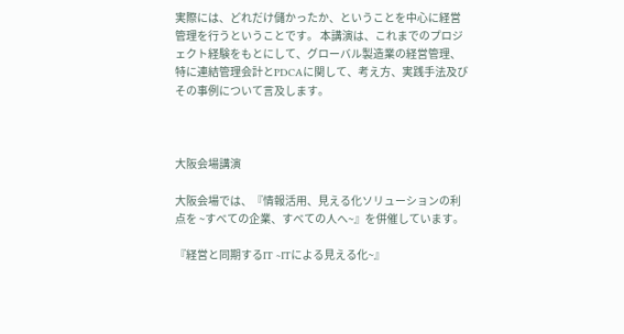実際には、どれだけ儲かったか、ということを中心に経営管理を行うということです。 本講演は、これまでのプロジェクト経験をもとにして、グローバル製造業の経営管理、特に連結管理会計とPDCAに関して、考え方、実践手法及びその事例について言及します。



大阪会場講演

大阪会場では、『情報活用、見える化ソリューションの利点を ~すべての企業、すべての人へ~』を併催しています。

『経営と同期するIT ~ITによる見える化~』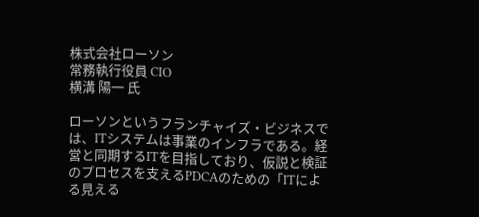株式会社ローソン
常務執行役員 CIO
横溝 陽一 氏

ローソンというフランチャイズ・ビジネスでは、ITシステムは事業のインフラである。経営と同期するITを目指しており、仮説と検証のプロセスを支えるPDCAのための「ITによる見える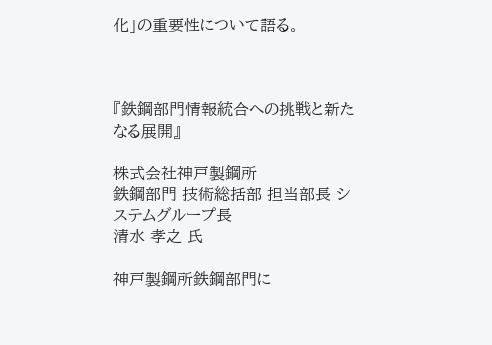化」の重要性について語る。



『鉄鋼部門情報統合への挑戦と新たなる展開』

株式会社神戸製鋼所
鉄鋼部門 技術総括部 担当部長 システムグループ長
清水 孝之 氏

神戸製鋼所鉄鋼部門に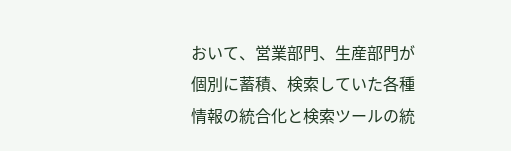おいて、営業部門、生産部門が個別に蓄積、検索していた各種情報の統合化と検索ツールの統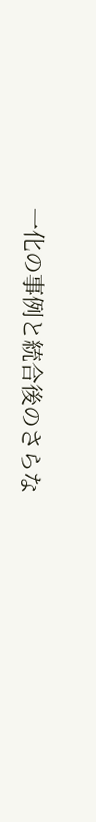一化の事例と統合後のさらな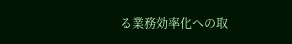る業務効率化への取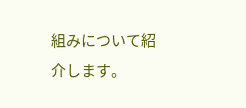組みについて紹介します。